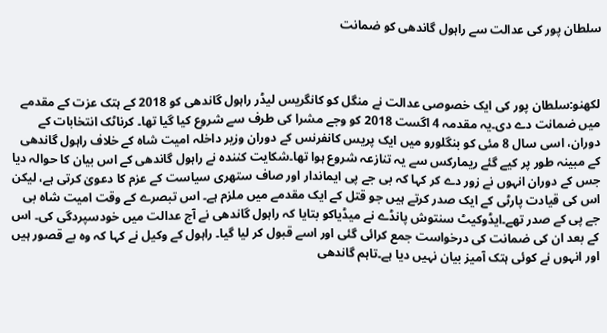سلطان پور کی عدالت سے راہول گاندھی کو ضمانت



لکھنو:سلطان پور کی ایک خصوصی عدالت نے منگل کو کانگریس لیڈر راہول گاندھی کو 2018 کے ہتک عزت کے مقدمے میں ضمانت دے دی۔یہ مقدمہ 4 اگست 2018 کو وجے مشرا کی طرف سے شروع کیا گیا تھا۔ کرناٹک انتخابات کے دوران، اسی سال 8 مئی کو بنگلورو میں ایک پریس کانفرنس کے دوران وزیر داخلہ امیت شاہ کے خلاف راہول گاندھی کے مبینہ طور پر کیے گئے ریمارکس سے یہ تنازعہ شروع ہوا تھا۔شکایت کنندہ نے راہول گاندھی کے اس بیان کا حوالہ دیا جس کے دوران انہوں نے زور دے کر کہا کہ بی جے پی ایماندار اور صاف ستھری سیاست کے عزم کا دعویٰ کرتی ہے، لیکن اس کی قیادت پارٹی کے ایک صدر کرتے ہیں جو قتل کے ایک مقدمے میں ملزم ہے۔ اس تبصرے کے وقت امیت شاہ بی جے پی کے صدر تھے۔ایڈوکیٹ سنتوش پانڈے نے میڈیاکو بتایا کہ راہول گاندھی نے آج عدالت میں خودسپردگی کی۔ اس کے بعد ان کی ضمانت کی درخواست جمع کرائی گئی اور اسے قبول کر لیا گیا۔ راہول کے وکیل نے کہا کہ وہ بے قصور ہیں اور انہوں نے کوئی ہتک آمیز بیان نہیں دیا ہے۔تاہم گاندھی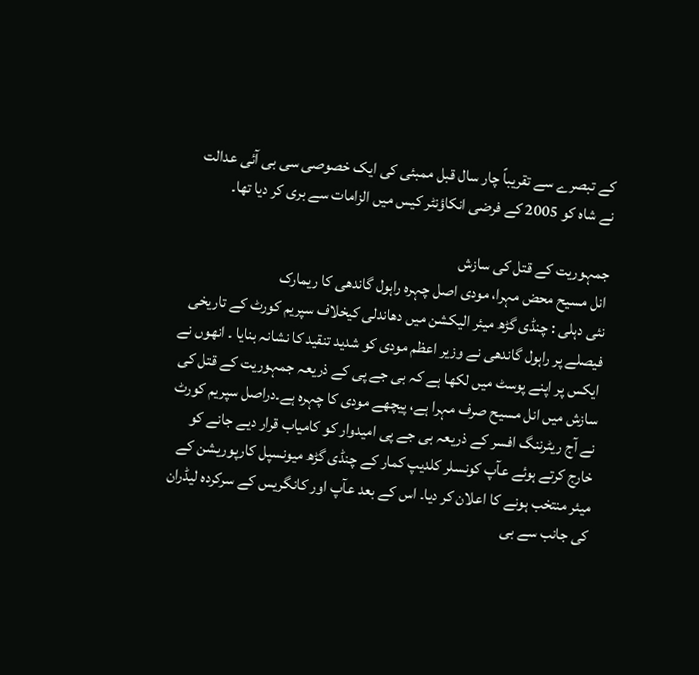کے تبصرے سے تقریباً چار سال قبل ممبئی کی ایک خصوصی سی بی آئی عدالت نے شاہ کو 2005 کے فرضی انکاؤنٹر کیس میں الزامات سے بری کر دیا تھا۔

جمہوریت کے قتل کی سازش
انل مسیح محض مہرا، مودی اصل چہرہ راہول گاندھی کا ریمارک
نئی دہلی : چنڈی گڑھ میئر الیکشن میں دھاندلی کیخلاف سپریم کورٹ کے تاریخی فیصلے پر راہول گاندھی نے وزیر اعظم مودی کو شدید تنقید کا نشانہ بنایا ۔ انھوں نے ایکس پر اپنے پوسٹ میں لکھا ہے کہ بی جے پی کے ذریعہ جمہوریت کے قتل کی سازش میں انل مسیح صرف مہرا ہے، پیچھے مودی کا چہرہ ہے۔دراصل سپریم کورٹ نے آج ریٹرننگ افسر کے ذریعہ بی جے پی امیدوار کو کامیاب قرار دیے جانے کو خارج کرتے ہوئے عآپ کونسلر کلدیپ کمار کے چنڈی گڑھ میونسپل کارپوریشن کے میئر منتخب ہونے کا اعلان کر دیا۔ اس کے بعد عآپ اور کانگریس کے سرکردہ لیڈران کی جانب سے بی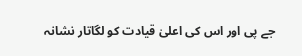جے پی اور اس کی اعلیٰ قیادت کو لگاتار نشانہ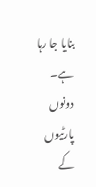بنایا جا رہا ہے۔ دونوں پارٹیوں کے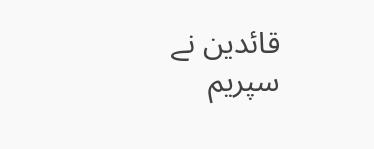قائدین نے سپریم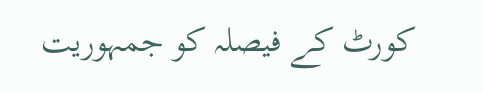کورٹ کے فیصلہ کو جمہوریت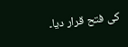کی فتح قرار دیا۔